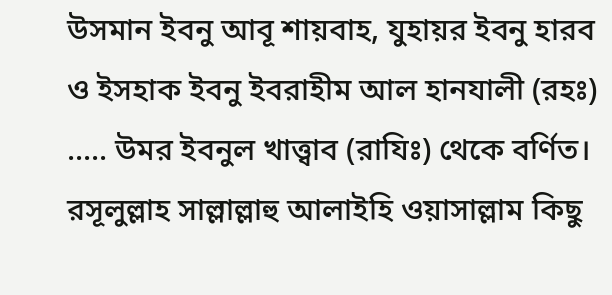উসমান ইবনু আবূ শায়বাহ, যুহায়র ইবনু হারব ও ইসহাক ইবনু ইবরাহীম আল হানযালী (রহঃ) ..... উমর ইবনুল খাত্ত্বাব (রাযিঃ) থেকে বর্ণিত। রসূলুল্লাহ সাল্লাল্লাহু আলাইহি ওয়াসাল্লাম কিছু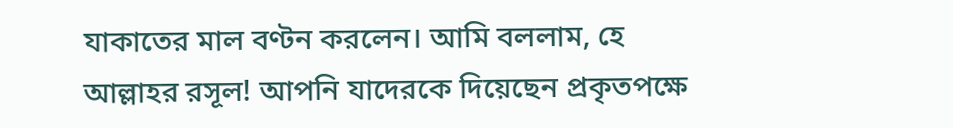যাকাতের মাল বণ্টন করলেন। আমি বললাম, হে আল্লাহর রসূল! আপনি যাদেরকে দিয়েছেন প্রকৃতপক্ষে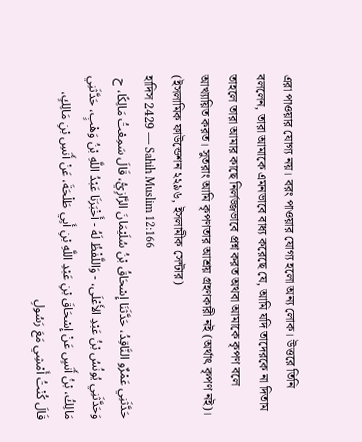এরা পাওয়ার যোগ্য নয়। বরং পাওয়ার যোগ্য হলো অন্য লোক। উত্তরে তিনি বললেন, তারা আমাকে এমনভাবে বাধ্য করেছে যে, আমি যদি তাদেরকে না দিতাম তাহলে তারা আমার কাছে নির্লজ্জভাবে প্রশ্ন করত অথবা আমাকে কৃপণ বলে আখ্যায়িত করত। সুতরাং আমি কৃপণতার আশ্রয় গ্রহণকারী নই (অর্থাৎ কৃপণ নই)। (ইসলামিক ফাউন্ডেশন ২২৯৬, ইসলামীক সেন্টার)
হাদিস 2429 — Sahih Muslim 12:166
حَدَّثَنِي عَمْرٌو النَّاقِدُ، حَدَّثَنَا إِسْحَاقُ بْنُ سُلَيْمَانَ الرَّازِيُّ، قَالَ سَمِعْتُ مَالِكًا، ح وَحَدَّثَنِي يُونُسُ بْنُ عَبْدِ الأَعْلَى، - وَاللَّفْظُ لَهُ - أَخْبَرَنَا عَبْدُ اللَّهِ بْنُ وَهْبٍ، حَدَّثَنِي مَالِكُ، بْنُ أَنَسٍ عَنْ إِسْحَاقَ بْنِ عَبْدِ اللَّهِ بْنِ أَبِي طَلْحَةَ، عَنْ أَنَسِ بْنِ مَالِكٍ، قَالَ كُنْتُ أَمْشِي مَعَ رَسُولِ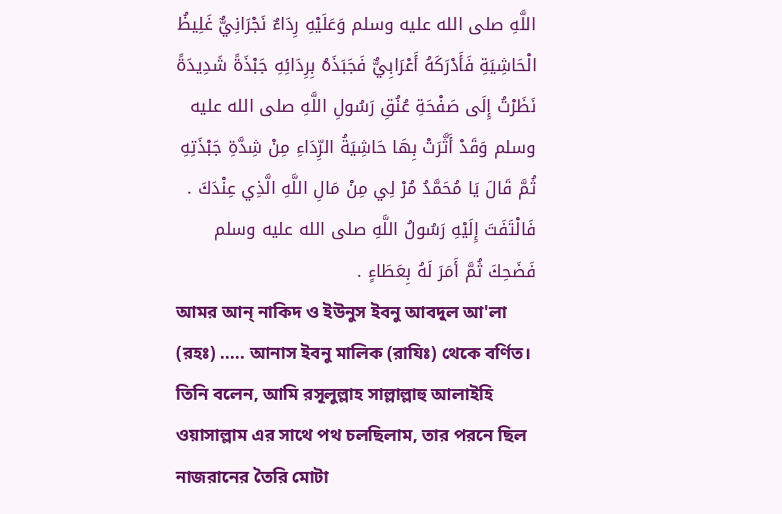اللَّهِ صلى الله عليه وسلم وَعَلَيْهِ رِدَاءٌ نَجْرَانِيٌّ غَلِيظُ الْحَاشِيَةِ فَأَدْرَكَهُ أَعْرَابِيٌّ فَجَبَذَهُ بِرِدَائِهِ جَبْذَةً شَدِيدَةً نَظَرْتُ إِلَى صَفْحَةِ عُنُقِ رَسُولِ اللَّهِ صلى الله عليه وسلم وَقَدْ أَثَّرَتْ بِهَا حَاشِيَةُ الرِّدَاءِ مِنْ شِدَّةِ جَبْذَتِهِ ثُمَّ قَالَ يَا مُحَمَّدُ مُرْ لِي مِنْ مَالِ اللَّهِ الَّذِي عِنْدَكَ . فَالْتَفَتَ إِلَيْهِ رَسُولُ اللَّهِ صلى الله عليه وسلم فَضَحِكَ ثُمَّ أَمَرَ لَهُ بِعَطَاءٍ .
আমর আন্ নাকিদ ও ইউনুস ইবনু আবদুল আ'লা (রহঃ) ..... আনাস ইবনু মালিক (রাযিঃ) থেকে বর্ণিত। তিনি বলেন, আমি রসূলুল্লাহ সাল্লাল্লাহু আলাইহি ওয়াসাল্লাম এর সাথে পথ চলছিলাম, তার পরনে ছিল নাজরানের তৈরি মোটা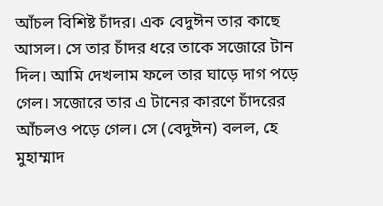আঁচল বিশিষ্ট চাঁদর। এক বেদুঈন তার কাছে আসল। সে তার চাঁদর ধরে তাকে সজোরে টান দিল। আমি দেখলাম ফলে তার ঘাড়ে দাগ পড়ে গেল। সজোরে তার এ টানের কারণে চাঁদরের আঁচলও পড়ে গেল। সে (বেদুঈন) বলল, হে মুহাম্মাদ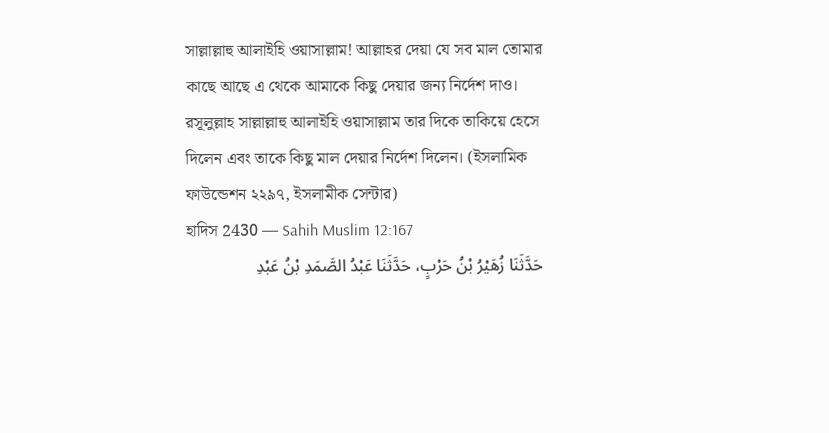সাল্লাল্লাহু আলাইহি ওয়াসাল্লাম! আল্লাহর দেয়া যে সব মাল তোমার কাছে আছে এ থেকে আমাকে কিছু দেয়ার জন্য নির্দেশ দাও। রসূলুল্লাহ সাল্লাল্লাহু আলাইহি ওয়াসাল্লাম তার দিকে তাকিয়ে হেসে দিলেন এবং তাকে কিছু মাল দেয়ার নির্দেশ দিলেন। (ইসলামিক ফাউন্ডেশন ২২৯৭, ইসলামীক সেন্টার)
হাদিস 2430 — Sahih Muslim 12:167
حَدَّثَنَا زُهَيْرُ بْنُ حَرْبٍ، حَدَّثَنَا عَبْدُ الصَّمَدِ بْنُ عَبْدِ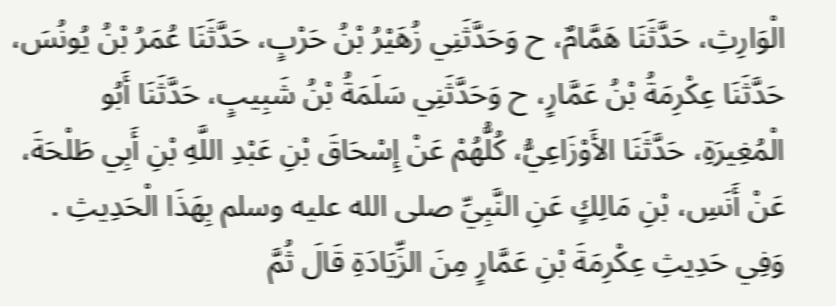الْوَارِثِ، حَدَّثَنَا هَمَّامٌ، ح وَحَدَّثَنِي زُهَيْرُ بْنُ حَرْبٍ، حَدَّثَنَا عُمَرُ بْنُ يُونُسَ، حَدَّثَنَا عِكْرِمَةُ بْنُ عَمَّارٍ، ح وَحَدَّثَنِي سَلَمَةُ بْنُ شَبِيبٍ، حَدَّثَنَا أَبُو الْمُغِيرَةِ، حَدَّثَنَا الأَوْزَاعِيُّ، كُلُّهُمْ عَنْ إِسْحَاقَ بْنِ عَبْدِ اللَّهِ بْنِ أَبِي طَلْحَةَ، عَنْ أَنَسِ، بْنِ مَالِكٍ عَنِ النَّبِيِّ صلى الله عليه وسلم بِهَذَا الْحَدِيثِ . وَفِي حَدِيثِ عِكْرِمَةَ بْنِ عَمَّارٍ مِنَ الزِّيَادَةِ قَالَ ثُمَّ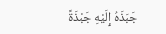جَبَذَهُ إِلَيْهِ جَبْذَةً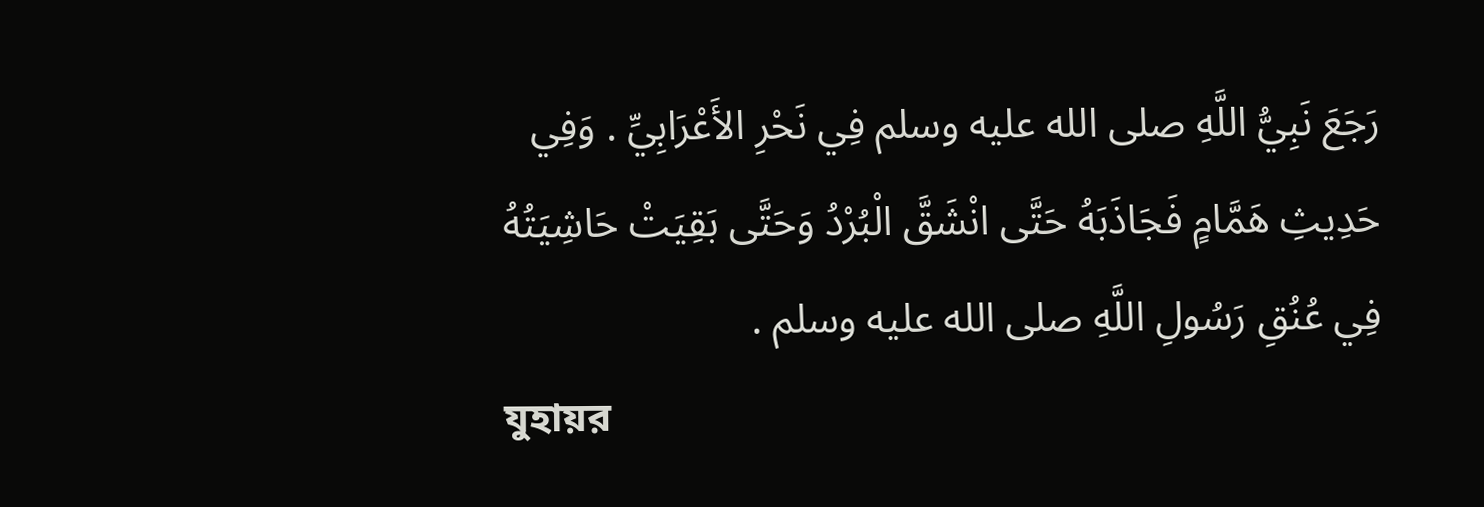رَجَعَ نَبِيُّ اللَّهِ صلى الله عليه وسلم فِي نَحْرِ الأَعْرَابِيِّ . وَفِي حَدِيثِ هَمَّامٍ فَجَاذَبَهُ حَتَّى انْشَقَّ الْبُرْدُ وَحَتَّى بَقِيَتْ حَاشِيَتُهُ فِي عُنُقِ رَسُولِ اللَّهِ صلى الله عليه وسلم .
যুহায়র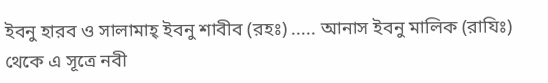ইবনু হারব ও সালামাহ্ ইবনু শাবীব (রহঃ) ..... আনাস ইবনু মালিক (রাযিঃ) থেকে এ সূত্রে নবী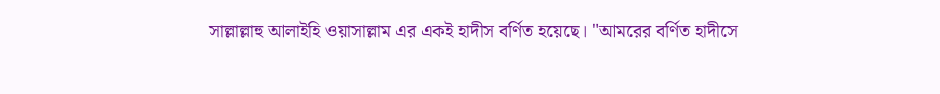সাল্লাল্লাহু আলাইহি ওয়াসাল্লাম এর একই হাদীস বর্ণিত হয়েছে। "আমরের বর্ণিত হাদীসে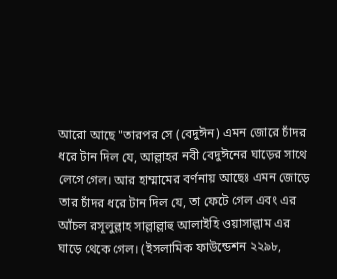আরো আছে "তারপর সে (বেদুঈন) এমন জোরে চাঁদর ধরে টান দিল যে, আল্লাহর নবী বেদুঈনের ঘাড়ের সাথে লেগে গেল। আর হাম্মামের বর্ণনায় আছেঃ এমন জোড়ে তার চাঁদর ধরে টান দিল যে, তা ফেটে গেল এবং এর আঁচল রসূলুল্লাহ সাল্লাল্লাহু আলাইহি ওয়াসাল্লাম এর ঘাড়ে থেকে গেল। (ইসলামিক ফাউন্ডেশন ২২৯৮,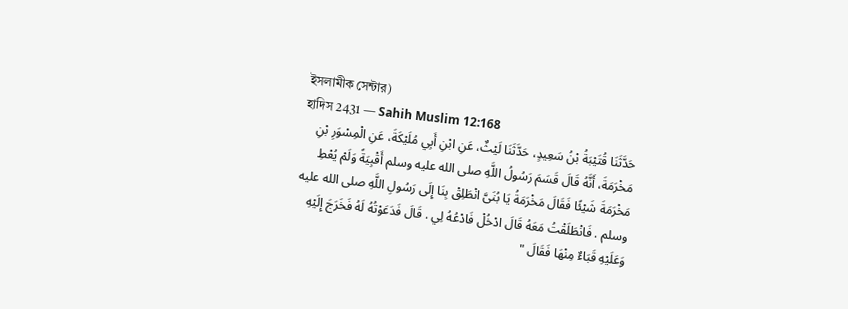ইসলামীক সেন্টার)
হাদিস 2431 — Sahih Muslim 12:168
حَدَّثَنَا قُتَيْبَةُ بْنُ سَعِيدٍ، حَدَّثَنَا لَيْثٌ، عَنِ ابْنِ أَبِي مُلَيْكَةَ، عَنِ الْمِسْوَرِ بْنِ مَخْرَمَةَ، أَنَّهُ قَالَ قَسَمَ رَسُولُ اللَّهِ صلى الله عليه وسلم أَقْبِيَةً وَلَمْ يُعْطِ مَخْرَمَةَ شَيْئًا فَقَالَ مَخْرَمَةُ يَا بُنَىَّ انْطَلِقْ بِنَا إِلَى رَسُولِ اللَّهِ صلى الله عليه وسلم . فَانْطَلَقْتُ مَعَهُ قَالَ ادْخُلْ فَادْعُهُ لِي . قَالَ فَدَعَوْتُهُ لَهُ فَخَرَجَ إِلَيْهِ وَعَلَيْهِ قَبَاءٌ مِنْهَا فَقَالَ "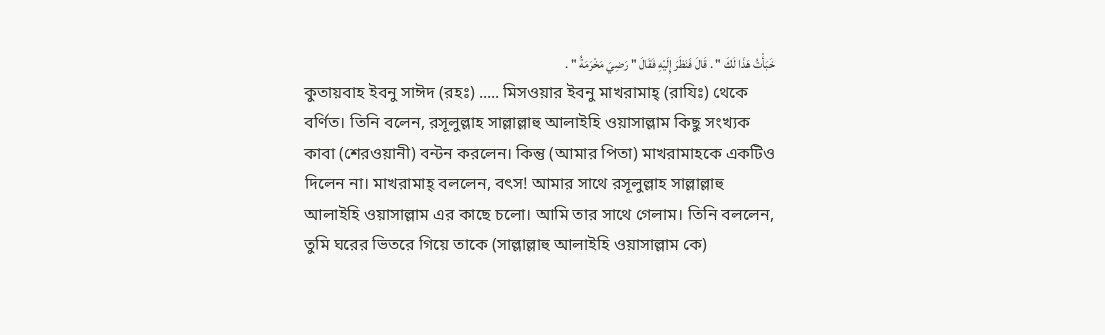خَبَأْتُ هَذَا لَكَ " . قَالَ فَنَظَرَ إِلَيْهِ فَقَالَ " رَضِيَ مَخْرَمَةُ " .
কুতায়বাহ ইবনু সাঈদ (রহঃ) ..... মিসওয়ার ইবনু মাখরামাহ্ (রাযিঃ) থেকে বর্ণিত। তিনি বলেন, রসূলুল্লাহ সাল্লাল্লাহু আলাইহি ওয়াসাল্লাম কিছু সংখ্যক কাবা (শেরওয়ানী) বন্টন করলেন। কিন্তু (আমার পিতা) মাখরামাহকে একটিও দিলেন না। মাখরামাহ্ বললেন, বৎস! আমার সাথে রসূলুল্লাহ সাল্লাল্লাহু আলাইহি ওয়াসাল্লাম এর কাছে চলো। আমি তার সাথে গেলাম। তিনি বললেন, তুমি ঘরের ভিতরে গিয়ে তাকে (সাল্লাল্লাহু আলাইহি ওয়াসাল্লাম কে)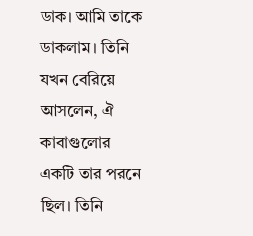ডাক। আমি তাকে ডাকলাম। তিনি যখন বেরিয়ে আসলেন, ঐ কাবাগুলোর একটি তার পরনে ছিল। তিনি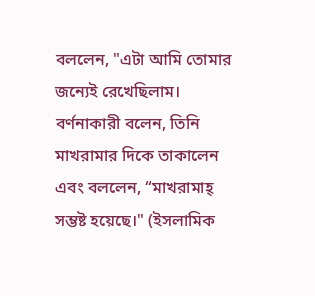বললেন, "এটা আমি তোমার জন্যেই রেখেছিলাম। বর্ণনাকারী বলেন, তিনি মাখরামার দিকে তাকালেন এবং বললেন, “মাখরামাহ্ সম্ভষ্ট হয়েছে।" (ইসলামিক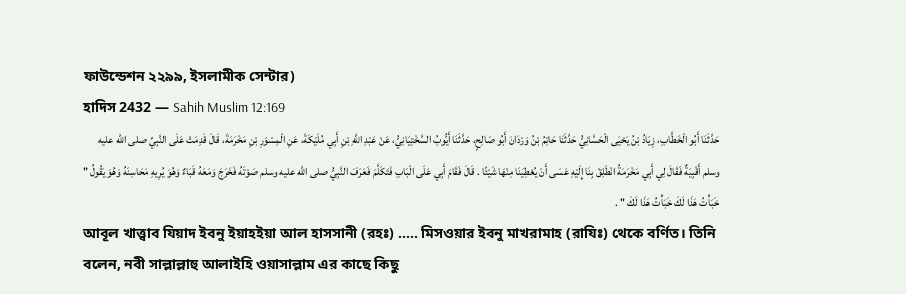ফাউন্ডেশন ২২৯৯, ইসলামীক সেন্টার)
হাদিস 2432 — Sahih Muslim 12:169
حَدَّثَنَا أَبُو الْخَطَّابِ، زِيَادُ بْنُ يَحْيَى الْحَسَّانِيُّ حَدَّثَنَا حَاتِمُ بْنُ وَرْدَانَ أَبُو صَالِحٍ، حَدَّثَنَا أَيُّوبُ السَّخْتِيَانِيُّ، عَنْ عَبْدِ اللَّهِ بْنِ أَبِي مُلَيْكَةَ، عَنِ الْمِسْوَرِ بْنِ مَخْرَمَةَ، قَالَ قَدِمَتْ عَلَى النَّبِيِّ صلى الله عليه وسلم أَقْبِيَةٌ فَقَالَ لِي أَبِي مَخْرَمَةُ انْطَلِقْ بِنَا إِلَيْهِ عَسَى أَنْ يُعْطِيَنَا مِنْهَا شَيْئًا . قَالَ فَقَامَ أَبِي عَلَى الْبَابِ فَتَكَلَّمَ فَعَرَفَ النَّبِيُّ صلى الله عليه وسلم صَوْتَهُ فَخَرَجَ وَمَعَهُ قَبَاءٌ وَهُوَ يُرِيهِ مَحَاسِنَهُ وَهُوَ يَقُولُ " خَبَأْتُ هَذَا لَكَ خَبَأْتُ هَذَا لَكَ " .
আবূল খাত্ত্বাব যিয়াদ ইবনু ইয়াহইয়া আল হাসসানী (রহঃ) ..... মিসওয়ার ইবনু মাখরামাহ (রাযিঃ) থেকে বর্ণিত। তিনি বলেন, নবী সাল্লাল্লাহু আলাইহি ওয়াসাল্লাম এর কাছে কিছু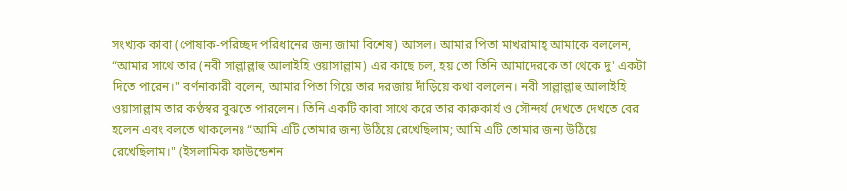সংখ্যক কাবা (পোষাক-পরিচ্ছদ পরিধানের জন্য জামা বিশেষ) আসল। আমার পিতা মাখরামাহ্ আমাকে বললেন, “আমার সাথে তার (নবী সাল্লাল্লাহু আলাইহি ওয়াসাল্লাম) এর কাছে চল, হয় তো তিনি আমাদেরকে তা থেকে দু' একটা দিতে পারেন।" বর্ণনাকারী বলেন, আমার পিতা গিয়ে তার দরজায় দাঁড়িয়ে কথা বললেন। নবী সাল্লাল্লাহু আলাইহি ওয়াসাল্লাম তার কণ্ঠস্বর বুঝতে পারলেন। তিনি একটি কাবা সাথে করে তার কারুকার্য ও সৌন্দর্য দেখতে দেখতে বের হলেন এবং বলতে থাকলেনঃ “আমি এটি তোমার জন্য উঠিয়ে রেখেছিলাম; আমি এটি তোমার জন্য উঠিয়ে রেখেছিলাম।" (ইসলামিক ফাউন্ডেশন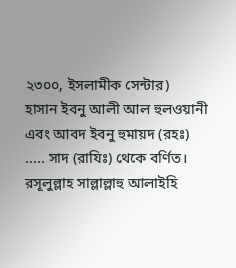২৩০০, ইসলামীক সেন্টার)
হাসান ইবনু আলী আল হুলওয়ানী এবং আবদ ইবনু হুমায়দ (রহঃ) ..... সাদ (রাযিঃ) থেকে বর্ণিত। রসূলুল্লাহ সাল্লাল্লাহু আলাইহি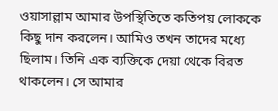ওয়াসাল্লাম আমার উপস্থিতিতে কতিপয় লোককে কিছু দান করলেন। আমিও তখন তাদের মধ্যে ছিলাম। তিনি এক ব্যক্তিকে দেয়া থেকে বিরত থাকলেন। সে আমার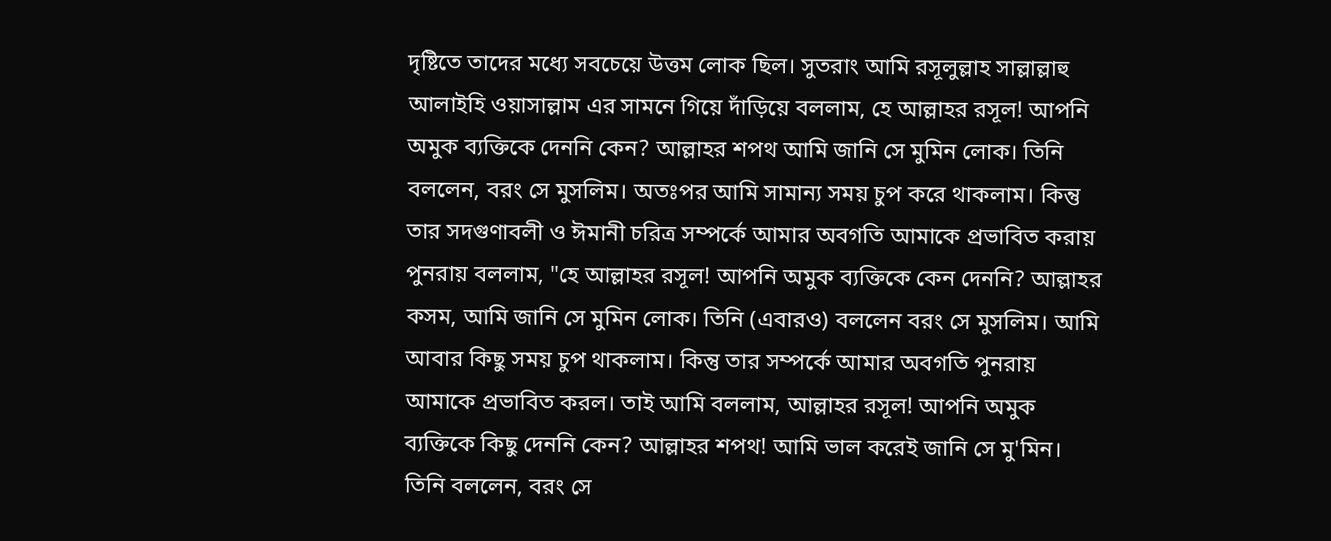দৃষ্টিতে তাদের মধ্যে সবচেয়ে উত্তম লোক ছিল। সুতরাং আমি রসূলুল্লাহ সাল্লাল্লাহু আলাইহি ওয়াসাল্লাম এর সামনে গিয়ে দাঁড়িয়ে বললাম, হে আল্লাহর রসূল! আপনি অমুক ব্যক্তিকে দেননি কেন? আল্লাহর শপথ আমি জানি সে মুমিন লোক। তিনি বললেন, বরং সে মুসলিম। অতঃপর আমি সামান্য সময় চুপ করে থাকলাম। কিন্তু তার সদগুণাবলী ও ঈমানী চরিত্র সম্পর্কে আমার অবগতি আমাকে প্রভাবিত করায় পুনরায় বললাম, "হে আল্লাহর রসূল! আপনি অমুক ব্যক্তিকে কেন দেননি? আল্লাহর কসম, আমি জানি সে মুমিন লোক। তিনি (এবারও) বললেন বরং সে মুসলিম। আমি আবার কিছু সময় চুপ থাকলাম। কিন্তু তার সম্পর্কে আমার অবগতি পুনরায় আমাকে প্রভাবিত করল। তাই আমি বললাম, আল্লাহর রসূল! আপনি অমুক ব্যক্তিকে কিছু দেননি কেন? আল্লাহর শপথ! আমি ভাল করেই জানি সে মু'মিন। তিনি বললেন, বরং সে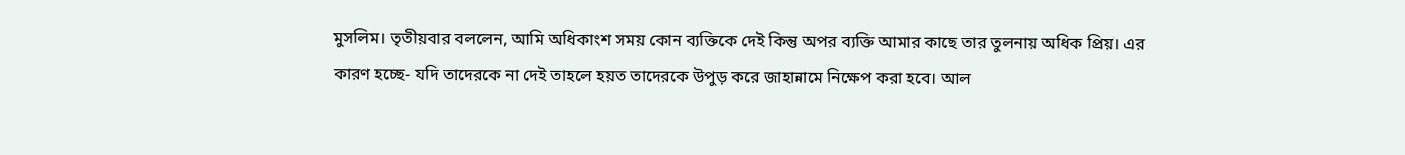মুসলিম। তৃতীয়বার বললেন, আমি অধিকাংশ সময় কোন ব্যক্তিকে দেই কিন্তু অপর ব্যক্তি আমার কাছে তার তুলনায় অধিক প্রিয়। এর কারণ হচ্ছে- যদি তাদেরকে না দেই তাহলে হয়ত তাদেরকে উপুড় করে জাহান্নামে নিক্ষেপ করা হবে। আল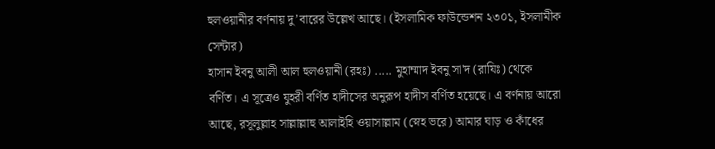হুলওয়ানীর বর্ণনায় দু’বারের উল্লেখ আছে। (ইসলামিক ফাউন্ডেশন ২৩০১, ইসলামীক সেন্টার)
হাসান ইবনু আলী আল হুলওয়ানী (রহঃ) ..... মুহাম্মাদ ইবনু সা'দ (রাযিঃ) থেকে বর্ণিত। এ সূত্রেও যুহরী বর্ণিত হাদীসের অনুরূপ হাদীস বর্ণিত হয়েছে। এ বর্ণনায় আরো আছে, রসূলুল্লাহ সাল্লাল্লাহু আলাইহি ওয়াসাল্লাম (স্নেহ ভরে) আমার ঘাড় ও কাঁধের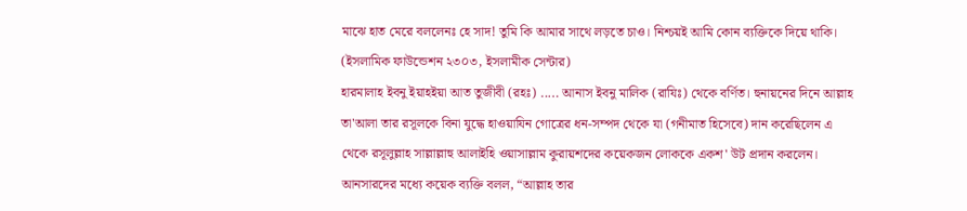মাঝে হাত মেরে বললেনঃ হে সাদ! তুমি কি আমার সাথে লড়তে চাও। নিশ্চয়ই আমি কোন ব্যক্তিকে দিয়ে থাকি। (ইসলামিক ফাউন্ডেশন ২৩০৩, ইসলামীক সেন্টার)
হারমালাহ ইবনু ইয়াহইয়া আত তুজীবী (রহঃ) ..... আনাস ইবনু মালিক (রাযিঃ) থেকে বর্ণিত। হুনায়নের দিনে আল্লাহ তা'আলা তার রসূলকে বিনা যুদ্ধে হাওয়াযিন গোত্রের ধন-সম্পদ থেকে যা (গনীমাত হিসেবে) দান করেছিলেন এ থেকে রসূলুল্লাহ সাল্লাল্লাহু আলাইহি ওয়াসাল্লাম কুরায়শদের কয়েকজন লোককে একশ' উট প্রদান করলেন। আনসারদের মধ্যে কয়েক ব্যক্তি বলল, “আল্লাহ তার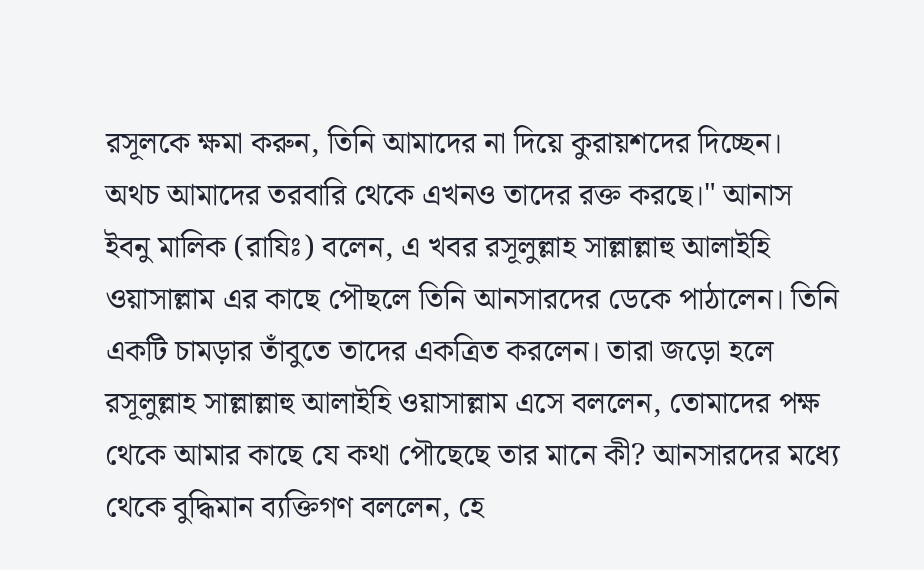রসূলকে ক্ষমা করুন, তিনি আমাদের না দিয়ে কুরায়শদের দিচ্ছেন। অথচ আমাদের তরবারি থেকে এখনও তাদের রক্ত করছে।" আনাস ইবনু মালিক (রাযিঃ) বলেন, এ খবর রসূলুল্লাহ সাল্লাল্লাহু আলাইহি ওয়াসাল্লাম এর কাছে পৌছলে তিনি আনসারদের ডেকে পাঠালেন। তিনি একটি চামড়ার তাঁবুতে তাদের একত্রিত করলেন। তারা জড়ো হলে রসূলুল্লাহ সাল্লাল্লাহু আলাইহি ওয়াসাল্লাম এসে বললেন, তোমাদের পক্ষ থেকে আমার কাছে যে কথা পৌছেছে তার মানে কী? আনসারদের মধ্যে থেকে বুদ্ধিমান ব্যক্তিগণ বললেন, হে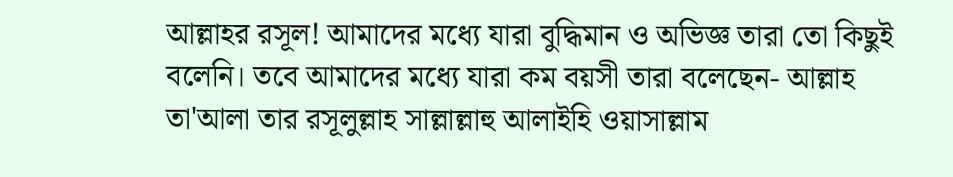আল্লাহর রসূল! আমাদের মধ্যে যারা বুদ্ধিমান ও অভিজ্ঞ তারা তো কিছুই বলেনি। তবে আমাদের মধ্যে যারা কম বয়সী তারা বলেছেন- আল্লাহ তা'আলা তার রসূলুল্লাহ সাল্লাল্লাহু আলাইহি ওয়াসাল্লাম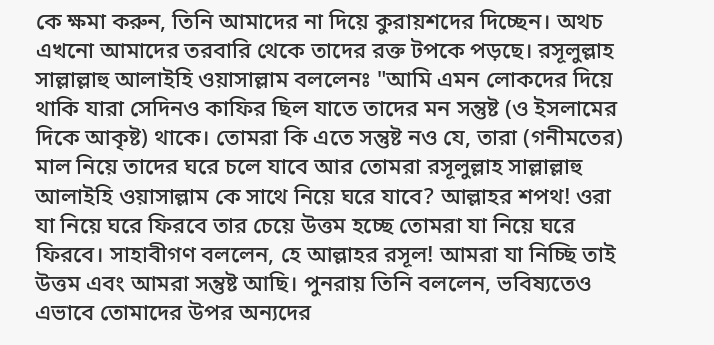কে ক্ষমা করুন, তিনি আমাদের না দিয়ে কুরায়শদের দিচ্ছেন। অথচ এখনো আমাদের তরবারি থেকে তাদের রক্ত টপকে পড়ছে। রসূলুল্লাহ সাল্লাল্লাহু আলাইহি ওয়াসাল্লাম বললেনঃ "আমি এমন লোকদের দিয়ে থাকি যারা সেদিনও কাফির ছিল যাতে তাদের মন সন্তুষ্ট (ও ইসলামের দিকে আকৃষ্ট) থাকে। তোমরা কি এতে সন্তুষ্ট নও যে, তারা (গনীমতের) মাল নিয়ে তাদের ঘরে চলে যাবে আর তোমরা রসূলুল্লাহ সাল্লাল্লাহু আলাইহি ওয়াসাল্লাম কে সাথে নিয়ে ঘরে যাবে? আল্লাহর শপথ! ওরা যা নিয়ে ঘরে ফিরবে তার চেয়ে উত্তম হচ্ছে তোমরা যা নিয়ে ঘরে ফিরবে। সাহাবীগণ বললেন, হে আল্লাহর রসূল! আমরা যা নিচ্ছি তাই উত্তম এবং আমরা সন্তুষ্ট আছি। পুনরায় তিনি বললেন, ভবিষ্যতেও এভাবে তোমাদের উপর অন্যদের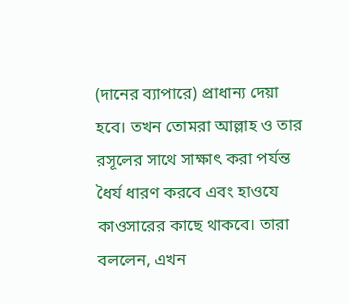(দানের ব্যাপারে) প্রাধান্য দেয়া হবে। তখন তোমরা আল্লাহ ও তার রসূলের সাথে সাক্ষাৎ করা পর্যন্ত ধৈর্য ধারণ করবে এবং হাওযে কাওসারের কাছে থাকবে। তারা বললেন, এখন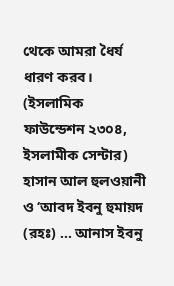থেকে আমরা ধৈর্য ধারণ করব। (ইসলামিক ফাউন্ডেশন ২৩০৪, ইসলামীক সেন্টার)
হাসান আল হুলওয়ানী ও ‘আবদ ইবনু হুমায়দ (রহঃ) ... আনাস ইবনু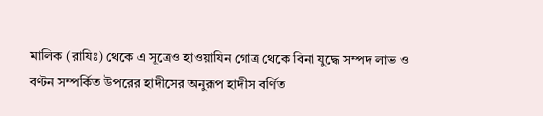মালিক (রাযিঃ) থেকে এ সূত্রেও হাওয়াযিন গোত্র থেকে বিনা যুদ্ধে সম্পদ লাভ ও বণ্টন সম্পর্কিত উপরের হাদীসের অনুরূপ হাদীস বর্ণিত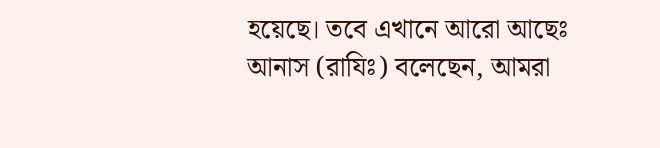হয়েছে। তবে এখানে আরো আছেঃ আনাস (রাযিঃ) বলেছেন, আমরা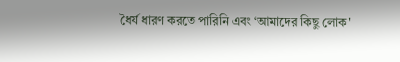ধৈর্য ধারণ করতে পারিনি এবং ‘আমাদের কিছু লোক'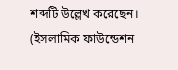শব্দটি উল্লেখ করেছেন। (ইসলামিক ফাউন্ডেশন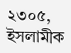২৩০৫, ইসলামীক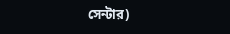সেন্টার)